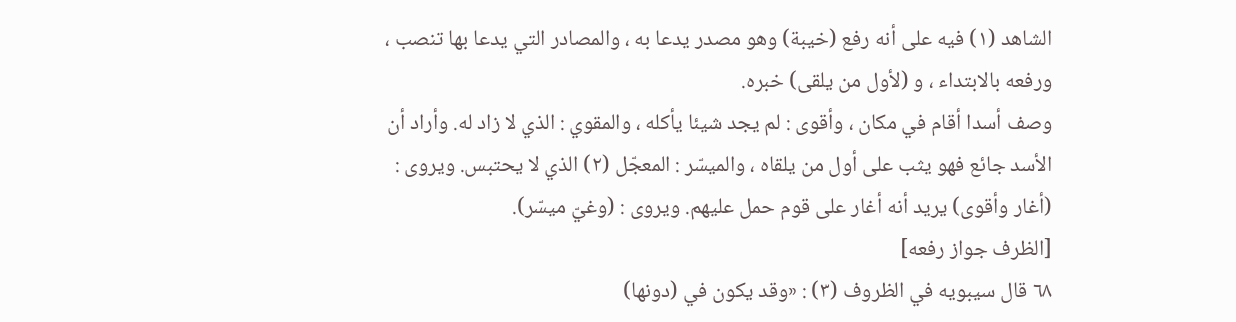الشاهد (١) فيه على أنه رفع (خيبة) وهو مصدر يدعا به ، والمصادر التي يدعا بها تنصب ، ورفعه بالابتداء ، و (لأول من يلقى) خبره.
وصف أسدا أقام في مكان ، وأقوى : لم يجد شيئا يأكله ، والمقوي : الذي لا زاد له. وأراد أن الأسد جائع فهو يثب على أول من يلقاه ، والميسّر : المعجّل (٢) الذي لا يحتبس. ويروى : (أغار وأقوى) يريد أنه أغار على قوم حمل عليهم. ويروى : (وغيّ ميسّر).
[الظرف جواز رفعه]
٦٨ قال سيبويه في الظروف (٣) : «وقد يكون في (دونها)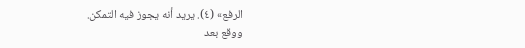الرفع» (٤). يريد أنه يجوز فيه التمكن.
ووقع بعد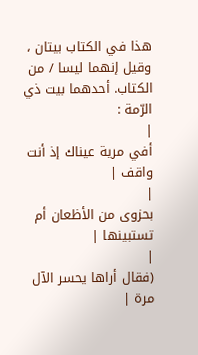هذا في الكتاب بيتان ، وقيل إنهما ليسا / من الكتاب. أحدهما بيت ذي الرّمة :
|
أفي مرية عيناك إذ أنت واقف |
|
بحزوى من الأظعان أم تستبينها |
|
(فقال أراها يحسر الآل مرة |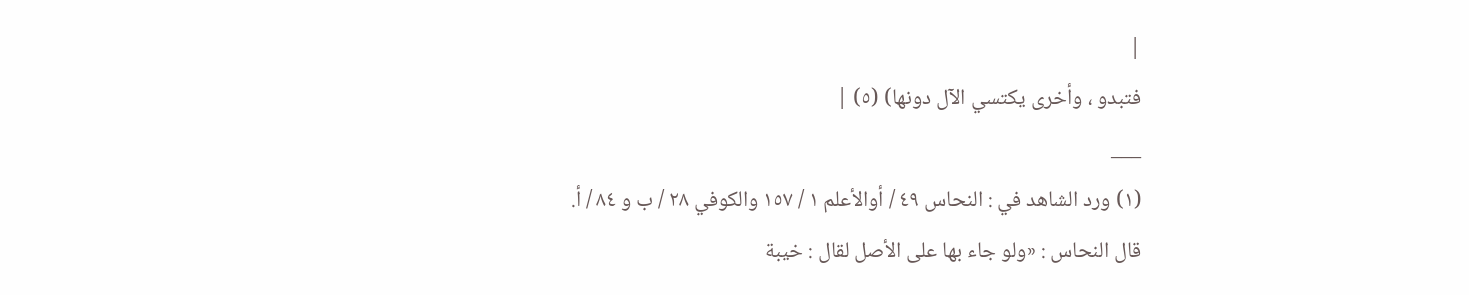|
فتبدو ، وأخرى يكتسي الآل دونها) (٥) |
___
(١) ورد الشاهد في : النحاس ٤٩ / أوالأعلم ١ / ١٥٧ والكوفي ٢٨ / ب و ٨٤ / أ.
قال النحاس : «ولو جاء بها على الأصل لقال : خيبة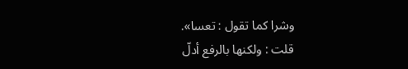وشرا كما تقول : تعسا».
قلت : ولكنها بالرفع أدلّ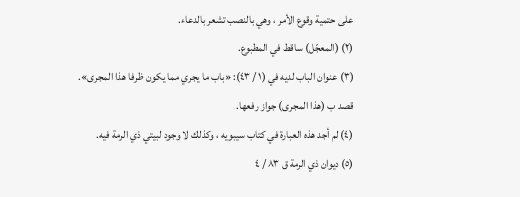على حتمية وقوع الأمر ، وهي بالنصب تشعر بالدعاء.
(٢) (المعجّل) ساقط في المطبوع.
(٣) عنوان الباب لديه في (١ / ٤٣): «باب ما يجري مما يكون ظرفا هذا المجرى».
قصد ب (هذا المجرى) جواز رفعها.
(٤) لم أجد هذه العبارة في كتاب سيبويه ، وكذلك لا وجود لبيتي ذي الرمة فيه.
(٥) ديوان ذي الرمة ق ٨٣ / ٤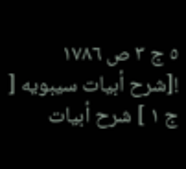٥ ج ٣ ص ١٧٨٦
![شرح أبيات سيبويه [ ج ١ ] شرح أبيات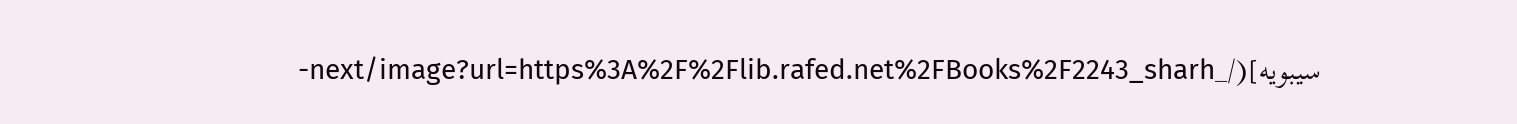سيبويه](/_next/image?url=https%3A%2F%2Flib.rafed.net%2FBooks%2F2243_sharh-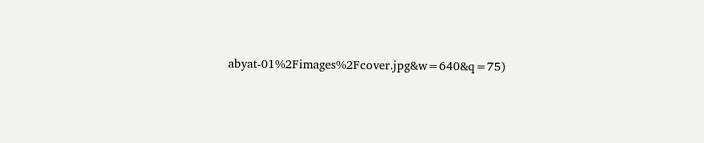abyat-01%2Fimages%2Fcover.jpg&w=640&q=75)